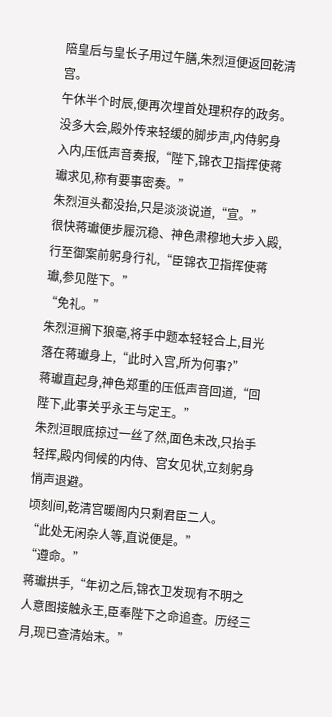陪皇后与皇长子用过午膳,朱烈洹便返回乾清宫。
午休半个时辰,便再次埋首处理积存的政务。
没多大会,殿外传来轻缓的脚步声,内侍躬身入内,压低声音奏报,“陛下,锦衣卫指挥使蒋瓛求见,称有要事密奏。”
朱烈洹头都没抬,只是淡淡说道,“宣。”
很快蒋瓛便步履沉稳、神色肃穆地大步入殿,行至御案前躬身行礼,“臣锦衣卫指挥使蒋瓛,参见陛下。”
“免礼。”
朱烈洹搁下狼毫,将手中题本轻轻合上,目光落在蒋瓛身上,“此时入宫,所为何事?”
蒋瓛直起身,神色郑重的压低声音回道,“回陛下,此事关乎永王与定王。”
朱烈洹眼底掠过一丝了然,面色未改,只抬手轻挥,殿内伺候的内侍、宫女见状,立刻躬身悄声退避。
顷刻间,乾清宫暖阁内只剩君臣二人。
“此处无闲杂人等,直说便是。”
“遵命。”
蒋瓛拱手,“年初之后,锦衣卫发现有不明之人意图接触永王,臣奉陛下之命追查。历经三月,现已查清始末。”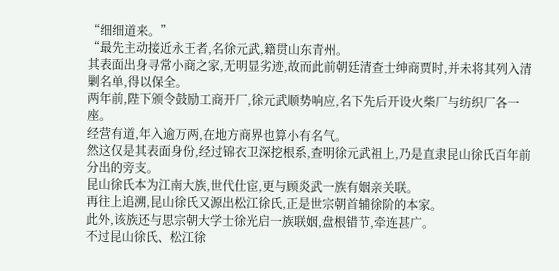“细细道来。”
“最先主动接近永王者,名徐元武,籍贯山东青州。
其表面出身寻常小商之家,无明显劣迹,故而此前朝廷清查士绅商贾时,并未将其列入清剿名单,得以保全。
两年前,陛下颁令鼓励工商开厂,徐元武顺势响应,名下先后开设火柴厂与纺织厂各一座。
经营有道,年入逾万两,在地方商界也算小有名气。
然这仅是其表面身份,经过锦衣卫深挖根系,查明徐元武祖上,乃是直隶昆山徐氏百年前分出的旁支。
昆山徐氏本为江南大族,世代仕宦,更与顾炎武一族有姻亲关联。
再往上追溯,昆山徐氏又源出松江徐氏,正是世宗朝首辅徐阶的本家。
此外,该族还与思宗朝大学士徐光启一族联姻,盘根错节,牵连甚广。
不过昆山徐氏、松江徐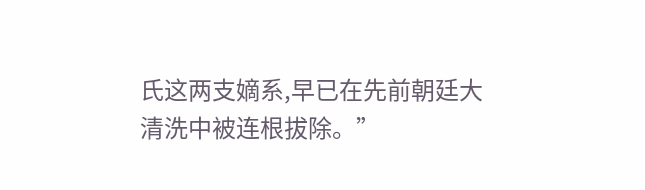氏这两支嫡系,早已在先前朝廷大清洗中被连根拔除。”